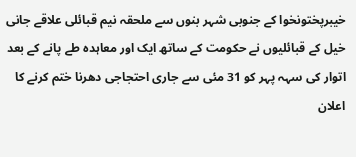خیبرپختونخوا کے جنوبی شہر بنوں سے ملحقہ نیم قبائلی علاقے جانی خیل کے قبائلیوں نے حکومت کے ساتھ ایک اور معاہدہ طے پانے کے بعد اتوار کی سہہ پہر کو 31 مئی سے جاری احتجاجی دھرنا ختم کرنے کا اعلان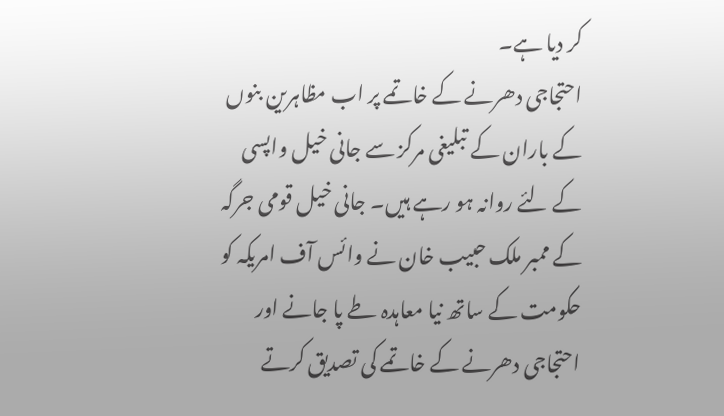کر دیا ہے۔
احتجاجی دھرنے کے خاتمے پر اب مظاہرین بنوں کے باران کے تبلیغی مرکز سے جانی خیل واپسی کے لئے روانہ ہو رہے ہیں۔ جانی خیل قومی جرگہ کے ممبر ملک حبیب خان نے وائس آف امریکہ کو حکومت کے ساتھ نیا معاہدہ طے پا جانے اور احتجاجی دھرنے کے خاتمے کی تصدیق کرتے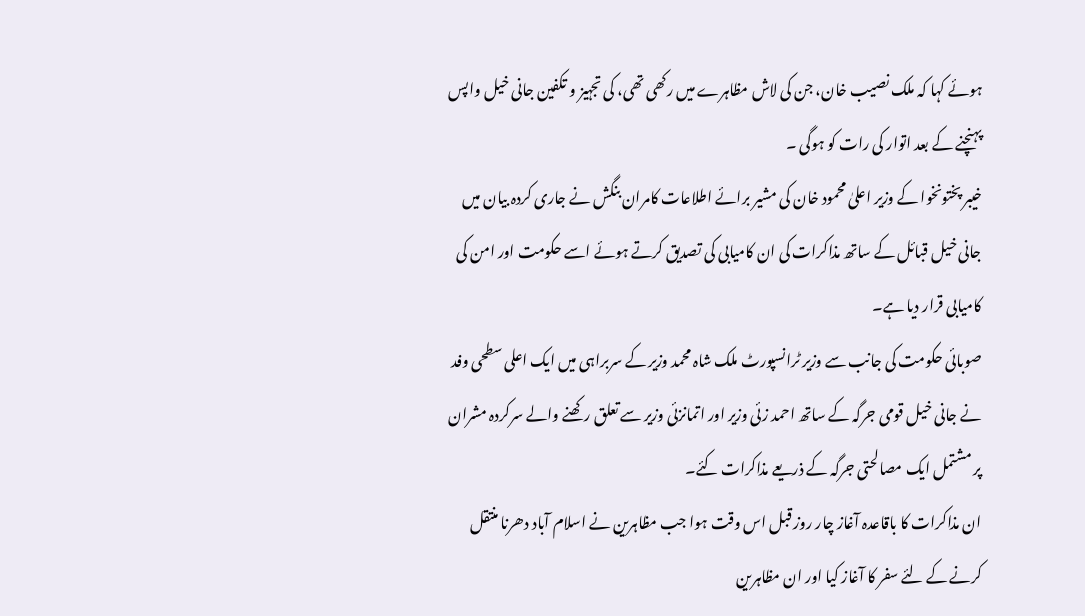ہوئے کہا کہ ملک نصیب خان، جن کی لاش مظاہرے میں رکھی تھی، کی تجہیز و تکفین جانی خیل واپس پہنچنے کے بعد اتوار کی رات کو ہوگی ۔
خیبر پختونخوا کے وزیر اعلیٰ محمود خان کی مشیر برائے اطلاعات کامران بنگش نے جاری کردہ بیان میں جانی خیل قبائل کے ساتھ مذاکرات کی ان کامیابی کی تصدیق کرتے ہوئے اسے حکومت اور امن کی کامیابی قرار دیا ہے۔
صوبائی حکومت کی جانب سے وزیر ٹرانسپورٹ ملک شاہ محمد وزیر کے سربراہی میں ایک اعلی سطحی وفد نے جانی خیل قومی جرگہ کے ساتھ احمد زئی وزیر اور اتمانزئی وزیر سے تعلق رکھنے والے سرکردہ مشران پر مشتمل ایک مصالحتی جرگہ کے ذریعے مذاکرات کئے۔
ان مذاکرات کا باقاعدہ آغاز چار روز قبل اس وقت ہوا جب مظاہرین نے اسلام آباد دھرنا منتقل کرنے کے لئے سفر کا آغاز کیا اور ان مظاہرین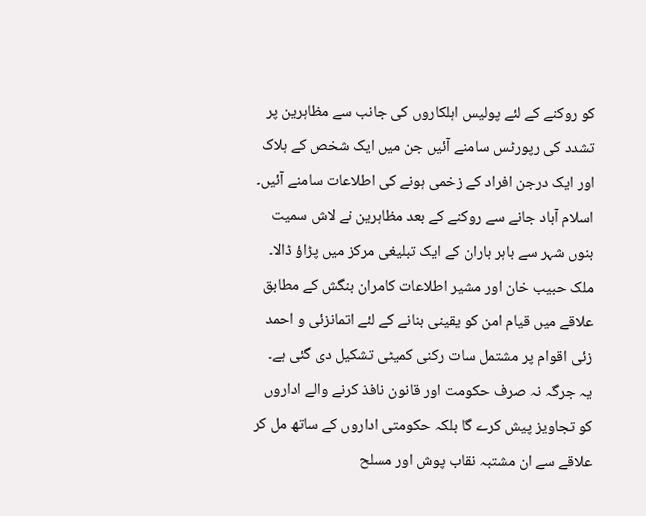کو روکنے کے لئے پولیس اہلکاروں کی جانب سے مظاہرین پر تشدد کی رپورٹس سامنے آئیں جن میں ایک شخص کے ہلاک اور ایک درجن افراد کے زخمی ہونے کی اطلاعات سامنے آئیں۔
اسلام آباد جانے سے روکنے کے بعد مظاہرین نے لاش سمیت بنوں شہر سے باہر باران کے ایک تبلیغی مرکز میں پڑاؤ ڈالا۔
ملک حبیب خان اور مشیر اطلاعات کامران بنگش کے مطابق علاقے میں قیام امن کو یقینی بنانے کے لئے اتمانزئی و احمد زئی اقوام پر مشتمل سات رکنی کمیٹی تشکیل دی گئی ہے۔ یہ جرگہ نہ صرف حکومت اور قانون نافذ کرنے والے اداروں کو تجاویز پیش کرے گا بلکہ حکومتی اداروں کے ساتھ مل کر علاقے سے ان مشتبہ نقاب پوش اور مسلح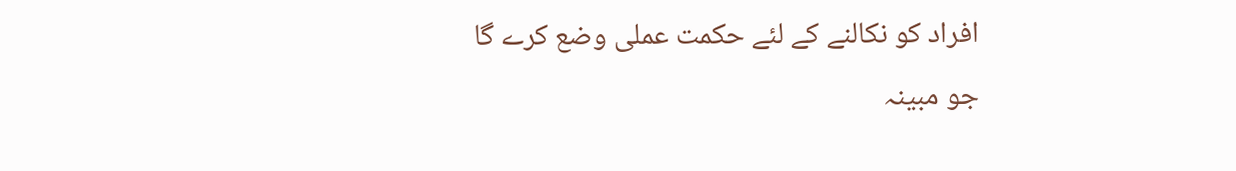افراد کو نکالنے کے لئے حکمت عملی وضع کرے گا جو مبینہ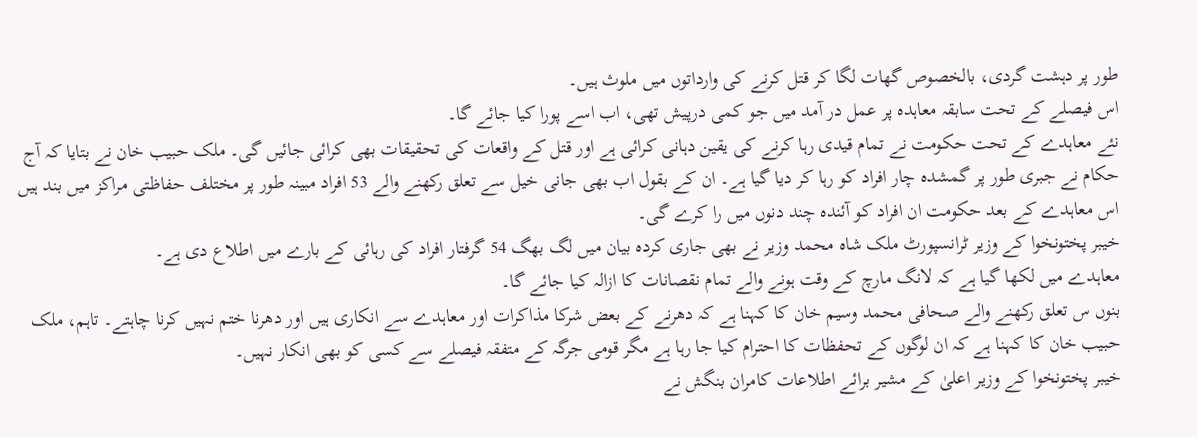طور پر دہشت گردی، بالخصوص گھات لگا کر قتل کرنے کی وارداتوں میں ملوث ہیں۔
اس فیصلے کے تحت سابقہ معاہدہ پر عمل در آمد میں جو کمی درپیش تھی، اب اسے پورا کیا جائے گا۔
نئے معاہدے کے تحت حکومت نے تمام قیدی رہا کرنے کی یقین دہانی کرائی ہے اور قتل کے واقعات کی تحقیقات بھی کرائی جائیں گی۔ ملک حبیب خان نے بتایا کہ آج حکام نے جبری طور پر گمشدہ چار افراد کو رہا کر دیا گیا ہے۔ ان کے بقول اب بھی جانی خیل سے تعلق رکھنے والے 53 افراد مبینہ طور پر مختلف حفاظتی مراکز میں بند ہیں اس معاہدے کے بعد حکومت ان افراد کو آئندہ چند دنوں میں را کرے گی۔
خیبر پختونخوا کے وزیر ٹرانسپورٹ ملک شاہ محمد وزیر نے بھی جاری کردہ بیان میں لگ بھگ 54 گرفتار افراد کی رہائی کے بارے میں اطلاع دی ہے۔
معاہدے میں لکھا گیا ہے کہ لانگ مارچ کے وقت ہونے والے تمام نقصانات کا ازالہ کیا جائے گا۔
بنوں س تعلق رکھنے والے صحافی محمد وسیم خان کا کہنا ہے کہ دھرنے کے بعض شرکا مذاکرات اور معاہدے سے انکاری ہیں اور دھرنا ختم نہیں کرنا چاہتے۔ تاہم، ملک حبیب خان کا کہنا ہے کہ ان لوگوں کے تحفظات کا احترام کیا جا رہا ہے مگر قومی جرگہ کے متفقہ فیصلے سے کسی کو بھی انکار نہیں۔
خیبر پختونخوا کے وزیر اعلیٰ کے مشیر برائے اطلاعات کامران بنگش نے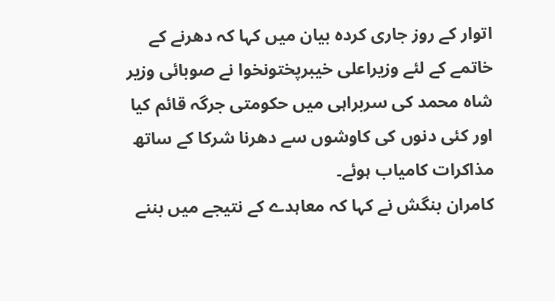اتوار کے روز جاری کردہ بیان میں کہا کہ دھرنے کے خاتمے کے لئے وزیراعلی خیبرپختونخوا نے صوبائی وزیر شاہ محمد کی سربراہی میں حکومتی جرگہ قائم کیا اور کئی دنوں کی کاوشوں سے دھرنا شرکا کے ساتھ مذاکرات کامیاب ہوئے۔
کامران بنگش نے کہا کہ معاہدے کے نتیجے میں بننے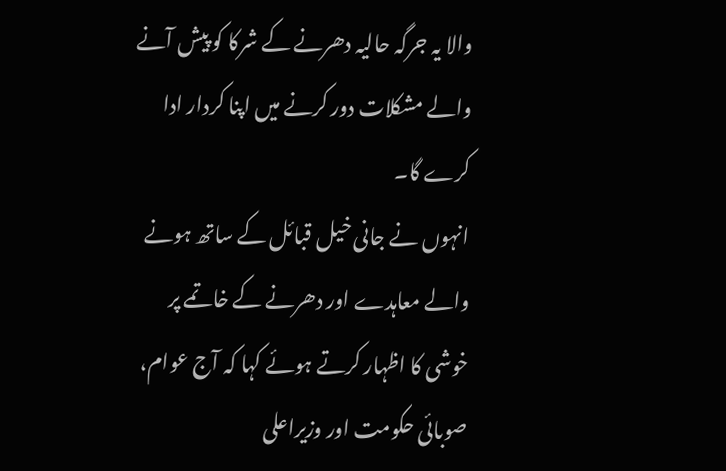والا یہ جرگہ حالیہ دھرنے کے شرکا کو پیش آنے والے مشکلات دور کرنے میں اپنا کردار ادا کرے گا۔
انہوں نے جانی خیل قبائل کے ساتھ ہونے والے معاہدے اور دھرنے کے خاتمے پر خوشی کا اظہار کرتے ہوئے کہا کہ آج عوام، صوبائی حکومت اور وزیراعلی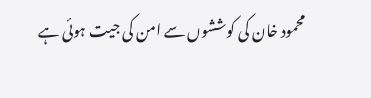محمود خان کی کوششوں سے امن کی جیت ہوئی ہے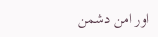اور امن دشمن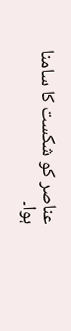عناصر کو شکست کا سامنا ہوا۔